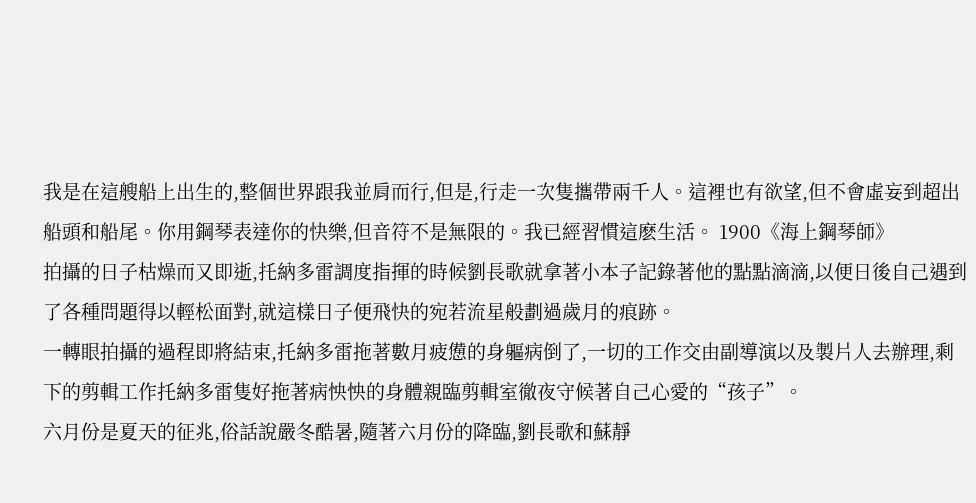我是在這艘船上出生的,整個世界跟我並肩而行,但是,行走一次隻攜帶兩千人。這裡也有欲望,但不會虛妄到超出船頭和船尾。你用鋼琴表達你的快樂,但音符不是無限的。我已經習慣這麽生活。 1900《海上鋼琴師》
拍攝的日子枯燥而又即逝,托納多雷調度指揮的時候劉長歌就拿著小本子記錄著他的點點滴滴,以便日後自己遇到了各種問題得以輕松面對,就這樣日子便飛快的宛若流星般劃過歲月的痕跡。
一轉眼拍攝的過程即將結束,托納多雷拖著數月疲憊的身軀病倒了,一切的工作交由副導演以及製片人去辦理,剩下的剪輯工作托納多雷隻好拖著病怏怏的身體親臨剪輯室徹夜守候著自己心愛的“孩子”。
六月份是夏天的征兆,俗話說嚴冬酷暑,隨著六月份的降臨,劉長歌和蘇靜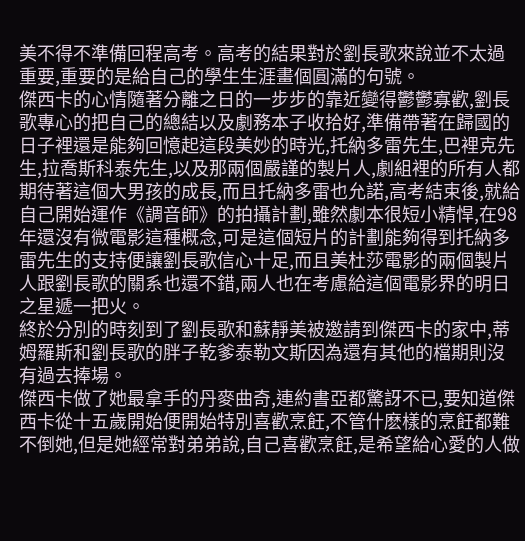美不得不準備回程高考。高考的結果對於劉長歌來說並不太過重要,重要的是給自己的學生生涯畫個圓滿的句號。
傑西卡的心情隨著分離之日的一步步的靠近變得鬱鬱寡歡,劉長歌專心的把自己的總結以及劇務本子收拾好,準備帶著在歸國的日子裡還是能夠回憶起這段美妙的時光,托納多雷先生,巴裡克先生,拉喬斯科泰先生,以及那兩個嚴謹的製片人,劇組裡的所有人都期待著這個大男孩的成長,而且托納多雷也允諾,高考結束後,就給自己開始運作《調音師》的拍攝計劃,雖然劇本很短小精悍,在98年還沒有微電影這種概念,可是這個短片的計劃能夠得到托納多雷先生的支持便讓劉長歌信心十足,而且美杜莎電影的兩個製片人跟劉長歌的關系也還不錯,兩人也在考慮給這個電影界的明日之星遞一把火。
終於分別的時刻到了劉長歌和蘇靜美被邀請到傑西卡的家中,蒂姆羅斯和劉長歌的胖子乾爹泰勒文斯因為還有其他的檔期則沒有過去捧場。
傑西卡做了她最拿手的丹麥曲奇,連約書亞都驚訝不已,要知道傑西卡從十五歲開始便開始特別喜歡烹飪,不管什麽樣的烹飪都難不倒她,但是她經常對弟弟說,自己喜歡烹飪,是希望給心愛的人做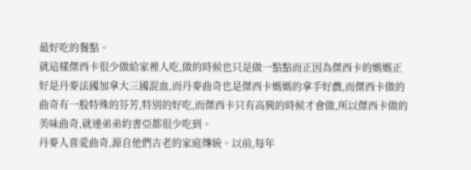最好吃的餐點。
就這樣傑西卡很少做給家裡人吃,做的時候也只是做一點點而正因為傑西卡的媽媽正好是丹麥法國加拿大三國混血,而丹麥曲奇也是傑西卡媽媽的拿手好戲,而傑西卡做的曲奇有一股特殊的芬芳,特別的好吃,而傑西卡只有高興的時候才會做,所以傑西卡做的美味曲奇,就連弟弟約書亞都很少吃到。
丹麥人喜愛曲奇,源自他們古老的家庭傳統。以前,每年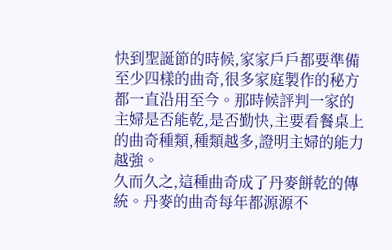快到聖誕節的時候,家家戶戶都要準備至少四樣的曲奇,很多家庭製作的秘方都一直沿用至今。那時候評判一家的主婦是否能乾,是否勤快,主要看餐桌上的曲奇種類,種類越多,證明主婦的能力越強。
久而久之,這種曲奇成了丹麥餅乾的傳統。丹麥的曲奇每年都源源不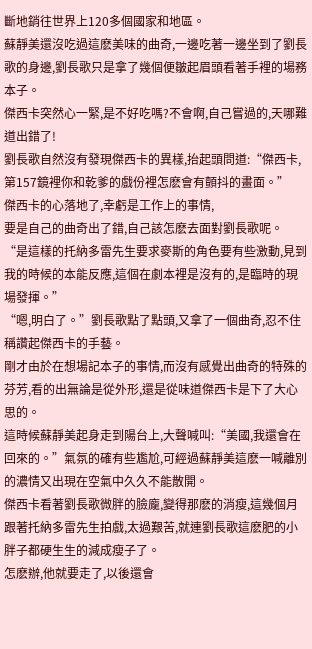斷地銷往世界上120多個國家和地區。
蘇靜美還沒吃過這麽美味的曲奇,一邊吃著一邊坐到了劉長歌的身邊,劉長歌只是拿了幾個便皺起眉頭看著手裡的場務本子。
傑西卡突然心一緊,是不好吃嗎?不會啊,自己嘗過的,天哪難道出錯了!
劉長歌自然沒有發現傑西卡的異樣,抬起頭問道:“傑西卡,第157鏡裡你和乾爹的戲份裡怎麽會有顫抖的畫面。”
傑西卡的心落地了,幸虧是工作上的事情,
要是自己的曲奇出了錯,自己該怎麽去面對劉長歌呢。 “是這樣的托納多雷先生要求麥斯的角色要有些激動,見到我的時候的本能反應,這個在劇本裡是沒有的,是臨時的現場發揮。”
“嗯,明白了。”劉長歌點了點頭,又拿了一個曲奇,忍不住稱讚起傑西卡的手藝。
剛才由於在想場記本子的事情,而沒有感覺出曲奇的特殊的芬芳,看的出無論是從外形,還是從味道傑西卡是下了大心思的。
這時候蘇靜美起身走到陽台上,大聲喊叫:“美國,我還會在回來的。”氣氛的確有些尷尬,可經過蘇靜美這麽一喊離別的濃情又出現在空氣中久久不能散開。
傑西卡看著劉長歌微胖的臉龐,變得那麽的消瘦,這幾個月跟著托納多雷先生拍戲,太過艱苦,就連劉長歌這麽肥的小胖子都硬生生的減成瘦子了。
怎麽辦,他就要走了,以後還會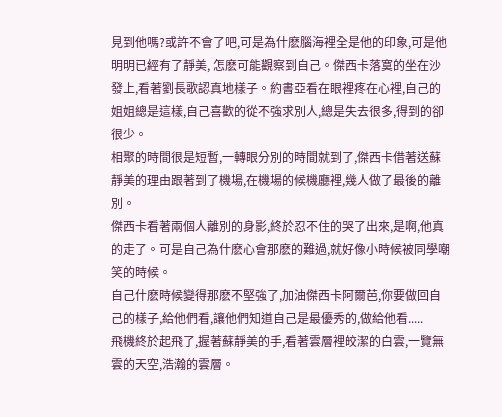見到他嗎?或許不會了吧,可是為什麽腦海裡全是他的印象,可是他明明已經有了靜美, 怎麽可能觀察到自己。傑西卡落寞的坐在沙發上,看著劉長歌認真地樣子。約書亞看在眼裡疼在心裡,自己的姐姐總是這樣,自己喜歡的從不強求別人,總是失去很多,得到的卻很少。
相聚的時間很是短暫,一轉眼分別的時間就到了,傑西卡借著送蘇靜美的理由跟著到了機場,在機場的候機廳裡,幾人做了最後的離別。
傑西卡看著兩個人離別的身影,終於忍不住的哭了出來,是啊,他真的走了。可是自己為什麽心會那麽的難過,就好像小時候被同學嘲笑的時候。
自己什麽時候變得那麽不堅強了,加油傑西卡阿爾芭,你要做回自己的樣子,給他們看,讓他們知道自己是最優秀的,做給他看.....
飛機終於起飛了,握著蘇靜美的手,看著雲層裡皎潔的白雲,一覽無雲的天空,浩瀚的雲層。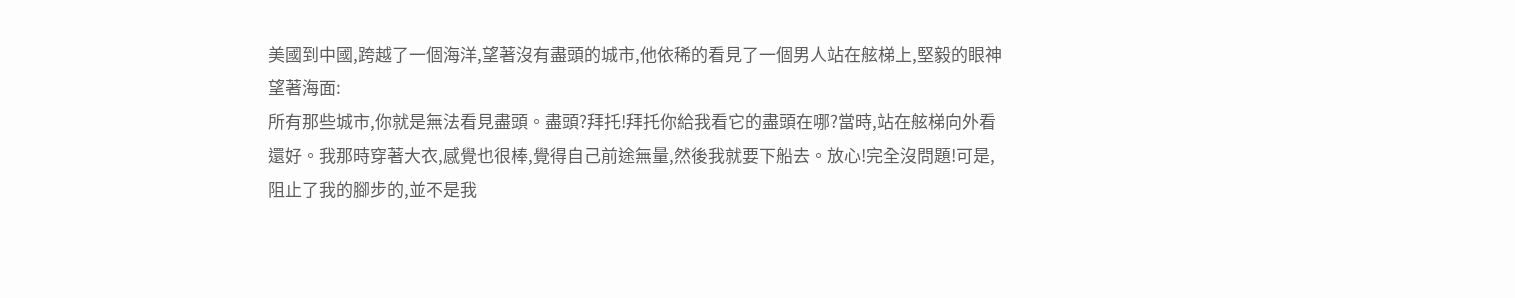美國到中國,跨越了一個海洋,望著沒有盡頭的城市,他依稀的看見了一個男人站在舷梯上,堅毅的眼神望著海面:
所有那些城市,你就是無法看見盡頭。盡頭?拜托!拜托你給我看它的盡頭在哪?當時,站在舷梯向外看還好。我那時穿著大衣,感覺也很棒,覺得自己前途無量,然後我就要下船去。放心!完全沒問題!可是,阻止了我的腳步的,並不是我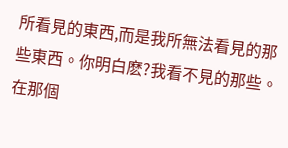所看見的東西,而是我所無法看見的那些東西。你明白麽?我看不見的那些。在那個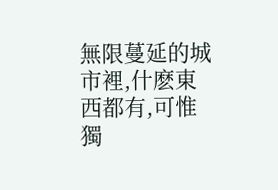無限蔓延的城市裡,什麽東西都有,可惟獨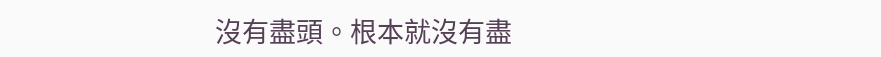沒有盡頭。根本就沒有盡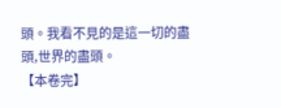頭。我看不見的是這一切的盡頭,世界的盡頭。
【本卷完】